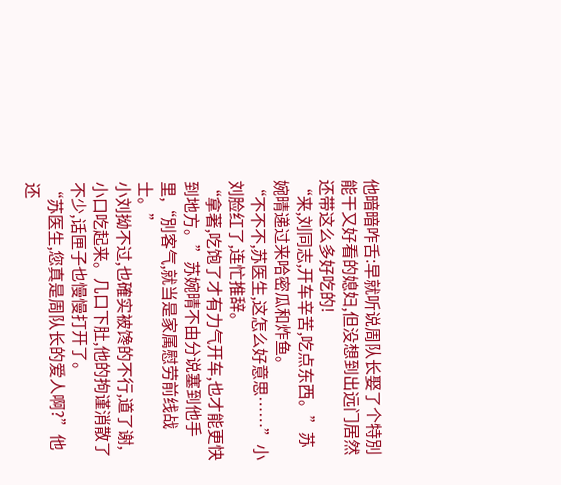他暗暗咋舌:早就听说周队长娶了个特別能干又好看的媳妇,但没想到出远门居然还带这么多好吃的!
“来,刘同志,开车辛苦,吃点东西。”苏婉晴递过来哈密瓜和炸鱼。
“不不不,苏医生,这怎么好意思……”小刘脸红了,连忙推辞。
“拿著,吃饱了才有力气开车,也才能更快到地方。”苏婉晴不由分说塞到他手里,“別客气,就当是家属慰劳前线战士。”
小刘拗不过,也確实被馋的不行,道了谢,小口吃起来。几口下肚,他的拘谨消散了不少,话匣子也慢慢打开了。
“苏医生,您真是周队长的爱人啊?”他还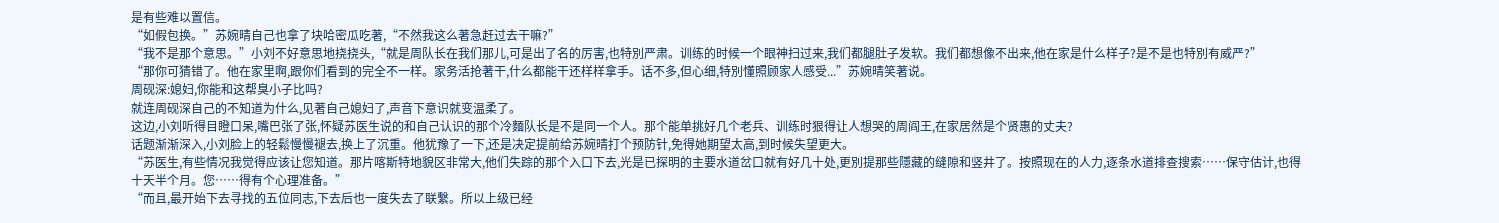是有些难以置信。
“如假包换。”苏婉晴自己也拿了块哈密瓜吃著,“不然我这么著急赶过去干嘛?”
“我不是那个意思。”小刘不好意思地挠挠头,“就是周队长在我们那儿,可是出了名的厉害,也特別严肃。训练的时候一个眼神扫过来,我们都腿肚子发软。我们都想像不出来,他在家是什么样子?是不是也特別有威严?”
“那你可猜错了。他在家里啊,跟你们看到的完全不一样。家务活抢著干,什么都能干还样样拿手。话不多,但心细,特別懂照顾家人感受...”苏婉晴笑著说。
周砚深:媳妇,你能和这帮臭小子比吗?
就连周砚深自己的不知道为什么,见著自己媳妇了,声音下意识就变温柔了。
这边,小刘听得目瞪口呆,嘴巴张了张,怀疑苏医生说的和自己认识的那个冷麵队长是不是同一个人。那个能单挑好几个老兵、训练时狠得让人想哭的周阎王,在家居然是个贤惠的丈夫?
话题渐渐深入,小刘脸上的轻鬆慢慢褪去,换上了沉重。他犹豫了一下,还是决定提前给苏婉晴打个预防针,免得她期望太高,到时候失望更大。
“苏医生,有些情况我觉得应该让您知道。那片喀斯特地貌区非常大,他们失踪的那个入口下去,光是已探明的主要水道岔口就有好几十处,更別提那些隱藏的缝隙和竖井了。按照现在的人力,逐条水道排查搜索……保守估计,也得十天半个月。您……得有个心理准备。”
“而且,最开始下去寻找的五位同志,下去后也一度失去了联繫。所以上级已经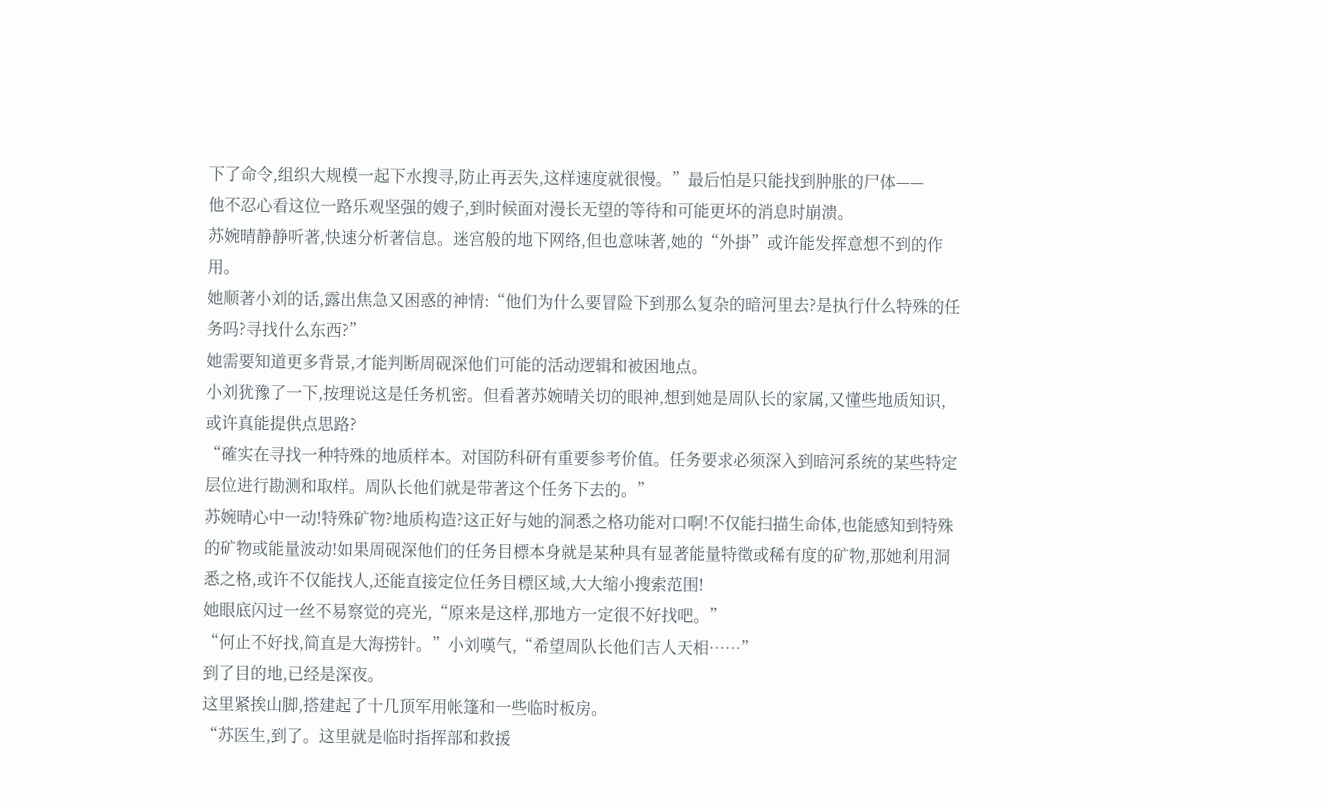下了命令,组织大规模一起下水搜寻,防止再丟失,这样速度就很慢。”最后怕是只能找到肿胀的尸体——
他不忍心看这位一路乐观坚强的嫂子,到时候面对漫长无望的等待和可能更坏的消息时崩溃。
苏婉晴静静听著,快速分析著信息。迷宫般的地下网络,但也意味著,她的“外掛”或许能发挥意想不到的作用。
她顺著小刘的话,露出焦急又困惑的神情:“他们为什么要冒险下到那么复杂的暗河里去?是执行什么特殊的任务吗?寻找什么东西?”
她需要知道更多背景,才能判断周砚深他们可能的活动逻辑和被困地点。
小刘犹豫了一下,按理说这是任务机密。但看著苏婉晴关切的眼神,想到她是周队长的家属,又懂些地质知识,或许真能提供点思路?
“確实在寻找一种特殊的地质样本。对国防科研有重要参考价值。任务要求必须深入到暗河系统的某些特定层位进行勘测和取样。周队长他们就是带著这个任务下去的。”
苏婉晴心中一动!特殊矿物?地质构造?这正好与她的洞悉之格功能对口啊!不仅能扫描生命体,也能感知到特殊的矿物或能量波动!如果周砚深他们的任务目標本身就是某种具有显著能量特徵或稀有度的矿物,那她利用洞悉之格,或许不仅能找人,还能直接定位任务目標区域,大大缩小搜索范围!
她眼底闪过一丝不易察觉的亮光,“原来是这样,那地方一定很不好找吧。”
“何止不好找,简直是大海捞针。”小刘嘆气,“希望周队长他们吉人天相……”
到了目的地,已经是深夜。
这里紧挨山脚,搭建起了十几顶军用帐篷和一些临时板房。
“苏医生,到了。这里就是临时指挥部和救援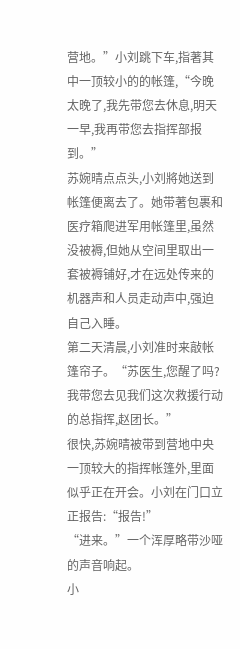营地。”小刘跳下车,指著其中一顶较小的的帐篷,“今晚太晚了,我先带您去休息,明天一早,我再带您去指挥部报到。”
苏婉晴点点头,小刘將她送到帐篷便离去了。她带著包裹和医疗箱爬进军用帐篷里,虽然没被褥,但她从空间里取出一套被褥铺好,才在远处传来的机器声和人员走动声中,强迫自己入睡。
第二天清晨,小刘准时来敲帐篷帘子。“苏医生,您醒了吗?我带您去见我们这次救援行动的总指挥,赵团长。”
很快,苏婉晴被带到营地中央一顶较大的指挥帐篷外,里面似乎正在开会。小刘在门口立正报告:“报告!”
“进来。”一个浑厚略带沙哑的声音响起。
小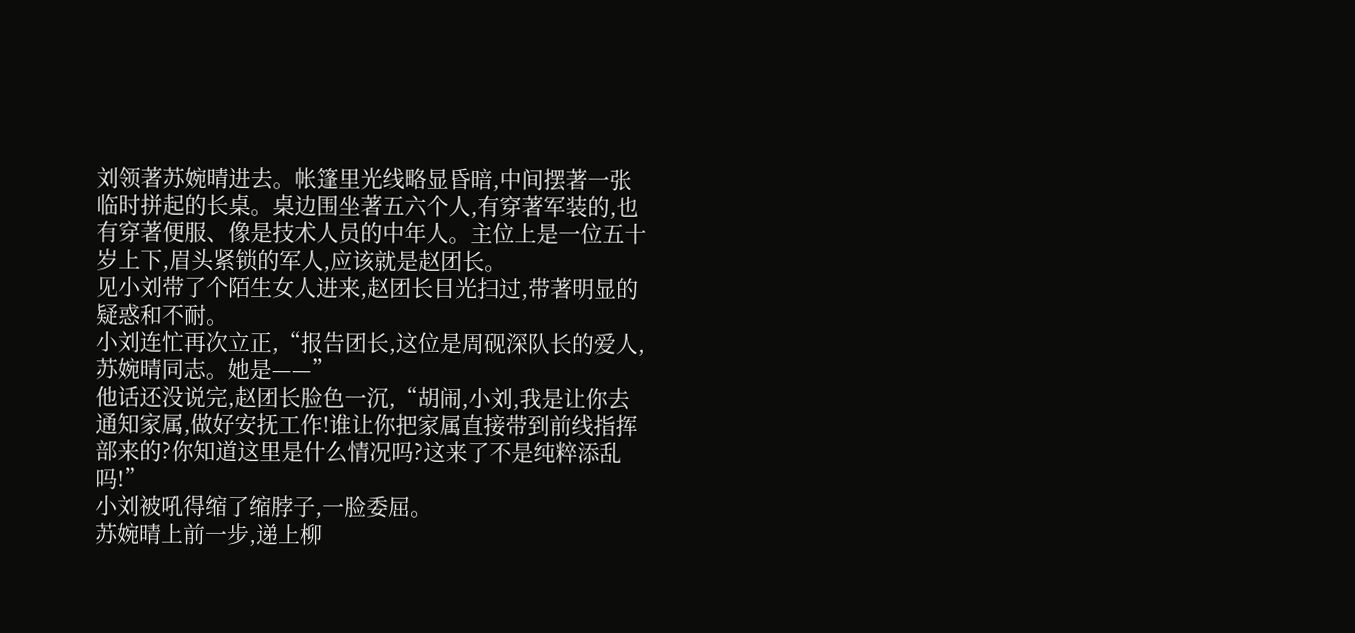刘领著苏婉晴进去。帐篷里光线略显昏暗,中间摆著一张临时拼起的长桌。桌边围坐著五六个人,有穿著军装的,也有穿著便服、像是技术人员的中年人。主位上是一位五十岁上下,眉头紧锁的军人,应该就是赵团长。
见小刘带了个陌生女人进来,赵团长目光扫过,带著明显的疑惑和不耐。
小刘连忙再次立正,“报告团长,这位是周砚深队长的爱人,苏婉晴同志。她是——”
他话还没说完,赵团长脸色一沉,“胡闹,小刘,我是让你去通知家属,做好安抚工作!谁让你把家属直接带到前线指挥部来的?你知道这里是什么情况吗?这来了不是纯粹添乱吗!”
小刘被吼得缩了缩脖子,一脸委屈。
苏婉晴上前一步,递上柳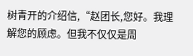树青开的介绍信,“赵团长,您好。我理解您的顾虑。但我不仅仅是周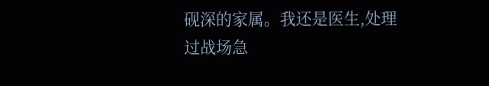砚深的家属。我还是医生,处理过战场急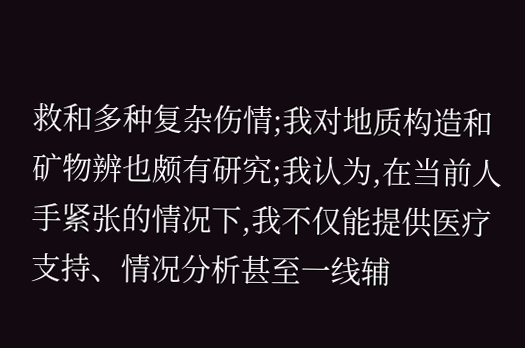救和多种复杂伤情;我对地质构造和矿物辨也颇有研究;我认为,在当前人手紧张的情况下,我不仅能提供医疗支持、情况分析甚至一线辅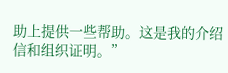助上提供一些帮助。这是我的介绍信和组织证明。”